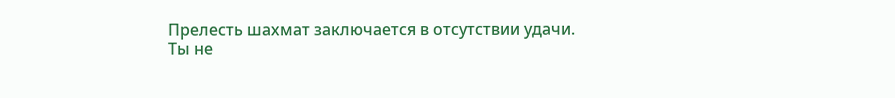Прелесть шахмат заключается в отсутствии удачи.
Ты не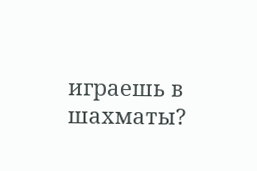играешь в шахматы?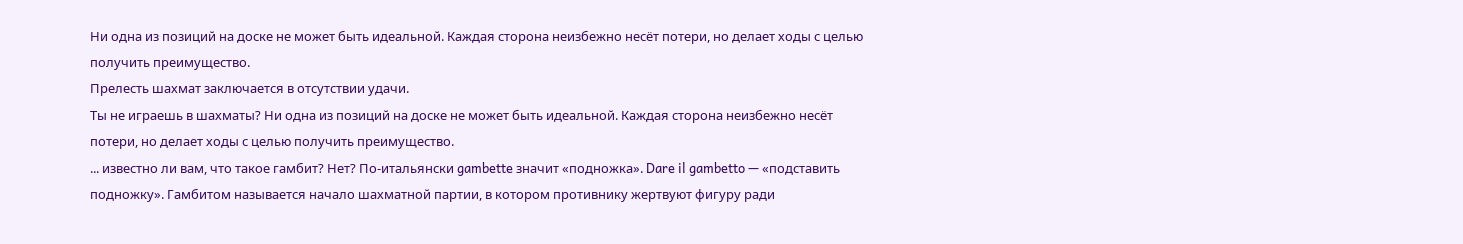Ни одна из позиций на доске не может быть идеальной. Каждая сторона неизбежно несёт потери, но делает ходы с целью получить преимущество.
Прелесть шахмат заключается в отсутствии удачи.
Ты не играешь в шахматы? Ни одна из позиций на доске не может быть идеальной. Каждая сторона неизбежно несёт потери, но делает ходы с целью получить преимущество.
... известно ли вам, что такое гамбит? Нет? По-итальянски gambette значит «подножка». Dare il gambetto — «подставить подножку». Гамбитом называется начало шахматной партии, в котором противнику жертвуют фигуру ради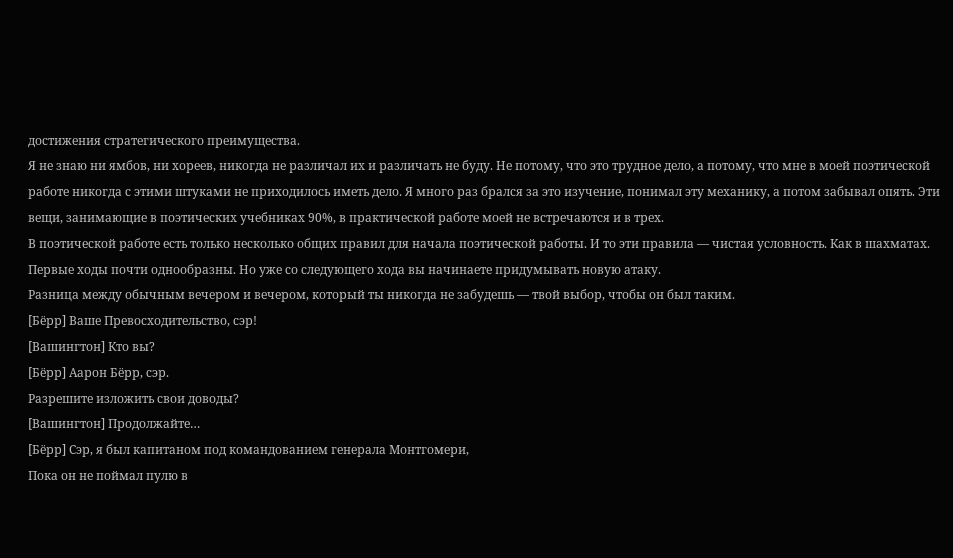достижения стратегического преимущества.
Я не знаю ни ямбов, ни хореев, никогда не различал их и различать не буду. Не потому, что это трудное дело, а потому, что мне в моей поэтической работе никогда с этими штуками не приходилось иметь дело. Я много раз брался за это изучение, понимал эту механику, а потом забывал опять. Эти вещи, занимающие в поэтических учебниках 90%, в практической работе моей не встречаются и в трех.
В поэтической работе есть только несколько общих правил для начала поэтической работы. И то эти правила — чистая условность. Как в шахматах. Первые ходы почти однообразны. Но уже со следующего хода вы начинаете придумывать новую атаку.
Разница между обычным вечером и вечером, который ты никогда не забудешь — твой выбор, чтобы он был таким.
[Бёрр] Ваше Превосходительство, сэр!
[Вашингтон] Кто вы?
[Бёрр] Аарон Бёрр, сэр.
Разрешите изложить свои доводы?
[Вашингтон] Продолжайте…
[Бёрр] Сэр, я был капитаном под командованием генерала Монтгомери,
Пока он не поймал пулю в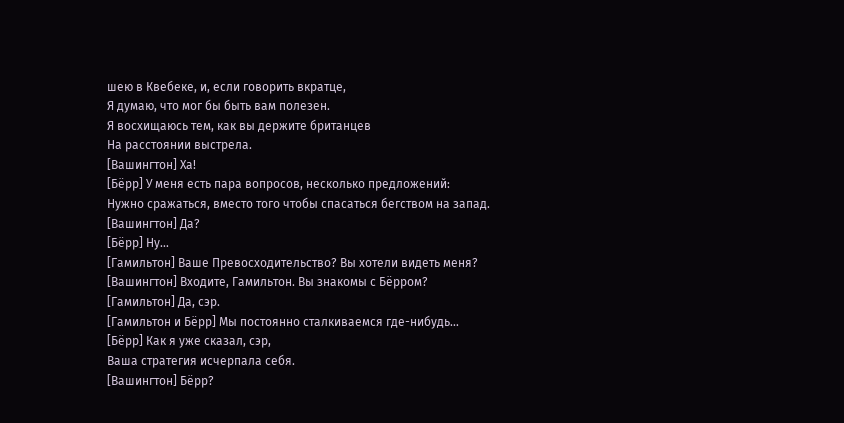шею в Квебеке, и, если говорить вкратце,
Я думаю, что мог бы быть вам полезен.
Я восхищаюсь тем, как вы держите британцев
На расстоянии выстрела.
[Вашингтон] Ха!
[Бёрр] У меня есть пара вопросов, несколько предложений:
Нужно сражаться, вместо того чтобы спасаться бегством на запад.
[Вашингтон] Да?
[Бёрр] Ну…
[Гамильтон] Ваше Превосходительство? Вы хотели видеть меня?
[Вашингтон] Входите, Гамильтон. Вы знакомы с Бёрром?
[Гамильтон] Да, сэр.
[Гамильтон и Бёрр] Мы постоянно сталкиваемся где-нибудь…
[Бёрр] Как я уже сказал, сэр,
Ваша стратегия исчерпала себя.
[Вашингтон] Бёрр?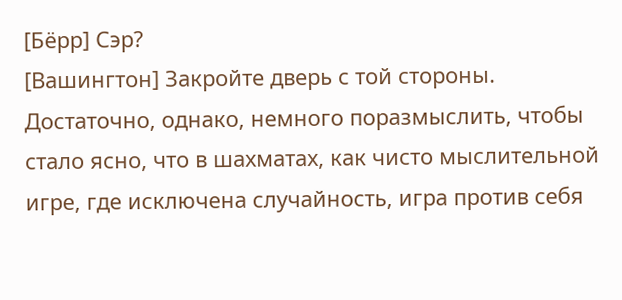[Бёрр] Сэр?
[Вашингтон] Закройте дверь с той стороны.
Достаточно, однако, немного поразмыслить, чтобы стало ясно, что в шахматах, как чисто мыслительной игре, где исключена случайность, игра против себя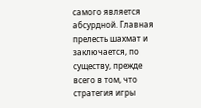самого является абсурдной. Главная прелесть шахмат и заключается, по существу, прежде всего в том, что стратегия игры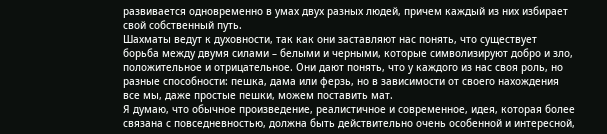развивается одновременно в умах двух разных людей, причем каждый из них избирает свой собственный путь.
Шахматы ведут к духовности, так как они заставляют нас понять, что существует борьба между двумя силами – белыми и черными, которые символизируют добро и зло, положительное и отрицательное. Они дают понять, что у каждого из нас своя роль, но разные способности: пешка, дама или ферзь, но в зависимости от своего нахождения все мы, даже простые пешки, можем поставить мат.
Я думаю, что обычное произведение, реалистичное и современное, идея, которая более связана с повседневностью, должна быть действительно очень особенной и интересной,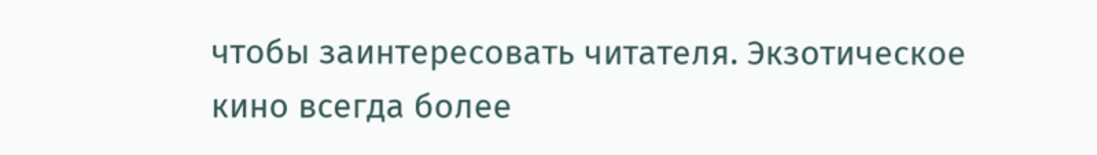чтобы заинтересовать читателя. Экзотическое кино всегда более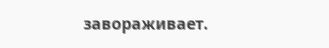завораживает.